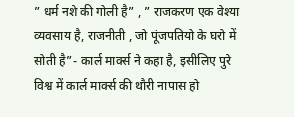” धर्म नशे की गोली है” , ” राजकरण एक वेश्या व्यवसाय है, राजनीती , जो पूंजपतियो के घरो में सोती है”- कार्ल मार्क्स ने कहा है, इसीलिए पुरे विश्व में कार्ल मार्क्स की थौरी नापास हो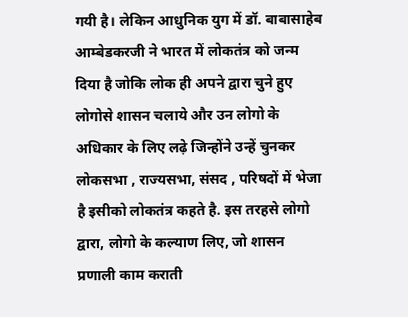गयी है। लेकिन आधुनिक युग में डॉ. बाबासाहेब आम्बेडकरजी ने भारत में लोकतंत्र को जन्म दिया है जोकि लोक ही अपने द्वारा चुने हुए लोगोसे शासन चलाये और उन लोगो के अधिकार के लिए लढ़े जिन्होंने उन्हें चुनकर लोकसभा , राज्यसभा, संसद , परिषदों में भेजा है इसीको लोकतंत्र कहते है. इस तरहसे लोगो द्वारा, लोगो के कल्याण लिए, जो शासन प्रणाली काम कराती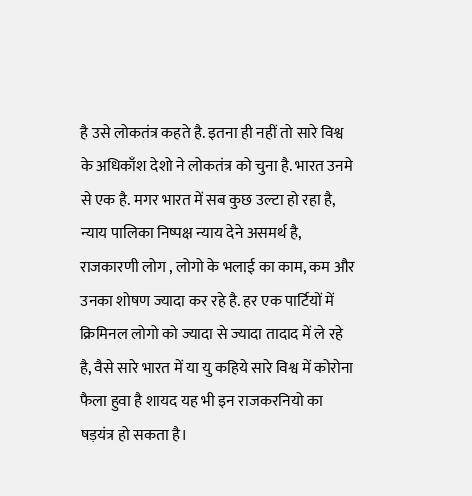है उसे लोकतंत्र कहते है. इतना ही नहीं तो सारे विश्व के अधिकाँश देशो ने लोकतंत्र को चुना है. भारत उनमे से एक है. मगर भारत में सब कुछ उल्टा हो रहा है, न्याय पालिका निष्पक्ष न्याय देने असमर्थ है, राजकारणी लोग , लोगो के भलाई का काम, कम और उनका शोषण ज्यादा कर रहे है. हर एक पार्टियों में क्रिमिनल लोगो को ज्यादा से ज्यादा तादाद में ले रहे है, वैसे सारे भारत में या यु कहिये सारे विश्व में कोरोना फैला हुवा है शायद यह भी इन राजकरनियो का षड़यंत्र हो सकता है।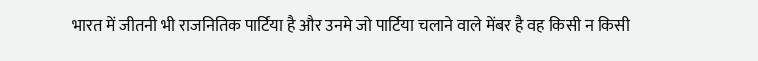भारत में जीतनी भी राजनितिक पार्टिया है और उनमे जो पार्टिया चलाने वाले मेंबर है वह किसी न किसी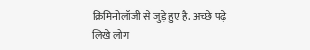क्रिमिनोलॉजी से जुड़े हुए है. अच्छे पढ़े लिखे लोग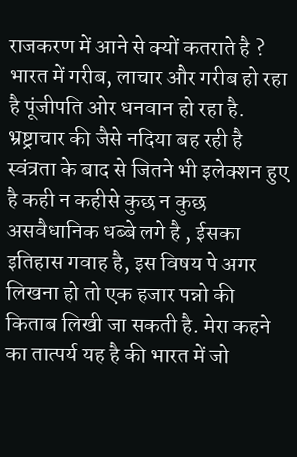राजकरण में आने से क्यों कतराते है ? भारत में गरीब, लाचार और गरीब हो रहा है पूंजीपति ओर धनवान हो रहा है. भ्रष्ट्राचार की जैसे नदिया बह रही है स्वंत्रता के बाद से जितने भी इलेक्शन हुए है कही न कहीसे कुछ न कुछ असवैधानिक धब्बे लगे है , ईसका इतिहास गवाह है, इस विषय पे अगर लिखना हो तो एक हजार पन्नो की किताब लिखी जा सकती है. मेरा कहने का तात्पर्य यह है की भारत में जो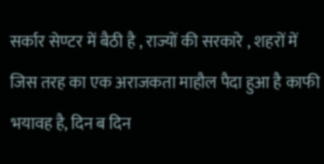सर्कार सेण्टर में बैठी है , राज्यों की सरकारे , शहरों में जिस तरह का एक अराजकता माहौल पैदा हुआ है काफी भयावह है, दिन ब दिन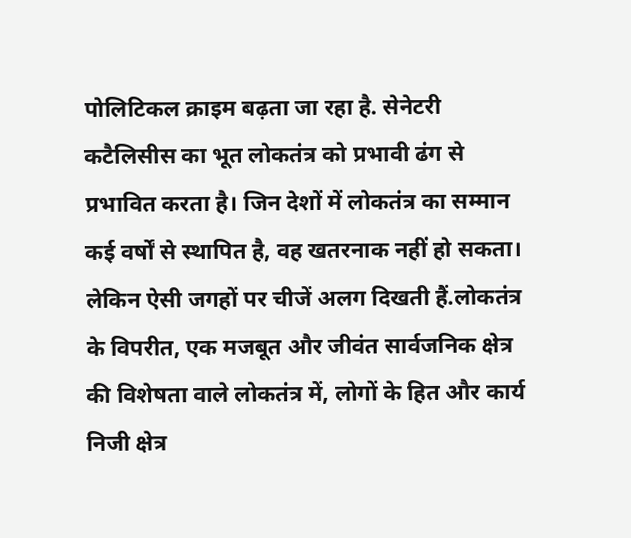पोलिटिकल क्राइम बढ़ता जा रहा है. सेनेटरी कटैलिसीस का भूत लोकतंत्र को प्रभावी ढंग से प्रभावित करता है। जिन देशों में लोकतंत्र का सम्मान कई वर्षों से स्थापित है, वह खतरनाक नहीं हो सकता। लेकिन ऐसी जगहों पर चीजें अलग दिखती हैं.लोकतंत्र के विपरीत, एक मजबूत और जीवंत सार्वजनिक क्षेत्र की विशेषता वाले लोकतंत्र में, लोगों के हित और कार्य निजी क्षेत्र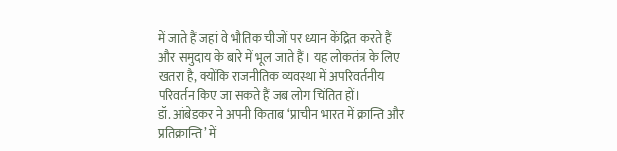में जाते हैं जहां वे भौतिक चीजों पर ध्यान केंद्रित करते हैं और समुदाय के बारे में भूल जाते हैं। यह लोकतंत्र के लिए खतरा है, क्योंकि राजनीतिक व्यवस्था में अपरिवर्तनीय परिवर्तन किए जा सकते हैं जब लोग चिंतित हों।
डॉ. आंबेडकर ने अपनी किताब ‘प्राचीन भारत में क्रान्ति और प्रतिक्रान्ति’ में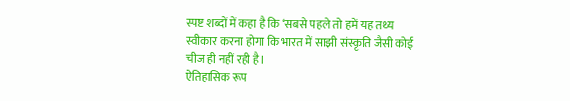स्पष्ट शब्दों में कहा है कि ‘सबसे पहले तो हमें यह तथ्य स्वीकार करना होगा कि भारत में साझी संस्कृति जैसी कोई चीज ही नहीं रही है।
ऐतिहासिक रूप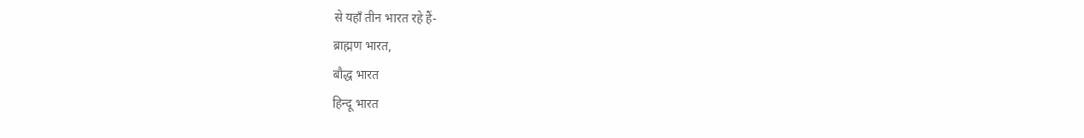से यहाँ तीन भारत रहे हैं-
ब्राह्मण भारत,
बौद्ध भारत
हिन्दू भारत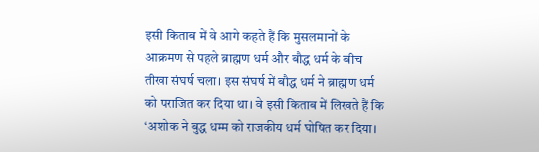इसी किताब में वे आगे कहते हैं कि मुसलमानों के आक्रमण से पहले ब्राह्मण धर्म और बौद्ध धर्म के बीच तीखा संघर्ष चला। इस संघर्ष में बौद्ध धर्म ने ब्राह्मण धर्म को पराजित कर दिया था। वे इसी किताब में लिखते हैं कि ‘अशोक ने बुद्ध धम्म को राजकीय धर्म घोषित कर दिया।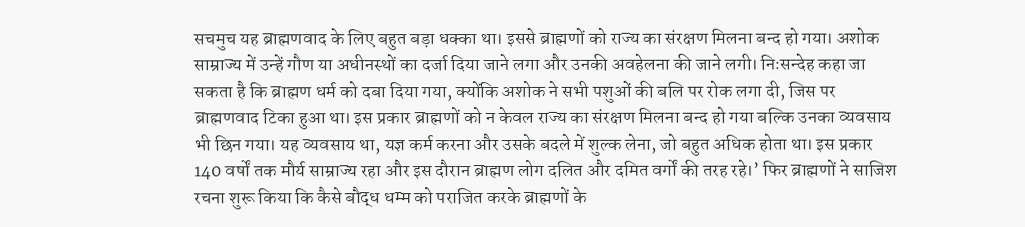सचमुच यह ब्राह्मणवाद के लिए बहुत बड़ा धक्का था। इससे ब्राह्मणों को राज्य का संरक्षण मिलना बन्द हो गया। अशोक साम्राज्य में उन्हें गौण या अधीनस्थों का दर्जा दिया जाने लगा और उनकी अवहेलना की जाने लगी। निःसन्देह कहा जा सकता है कि ब्राह्मण धर्म को दबा दिया गया, क्योंकि अशोक ने सभी पशुओं की बलि पर रोक लगा दी, जिस पर ब्राह्मणवाद टिका हुआ था। इस प्रकार ब्राह्मणों को न केवल राज्य का संरक्षण मिलना बन्द हो गया बल्कि उनका व्यवसाय भी छिन गया। यह व्यवसाय था, यज्ञ कर्म करना और उसके बदले में शुल्क लेना, जो बहुत अधिक होता था। इस प्रकार 140 वर्षों तक मौर्य साम्राज्य रहा और इस दौरान ब्राह्मण लोग दलित और दमित वर्गों की तरह रहे।’ फिर ब्राह्मणों ने साजिश रचना शुरू किया कि कैसे बौद्ध धम्म को पराजित करके ब्राह्मणों के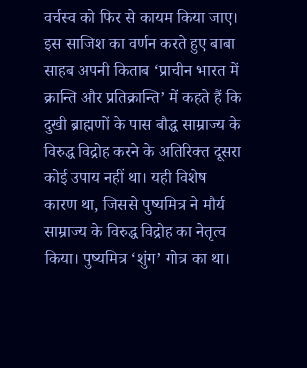वर्चस्व को फिर से कायम किया जाए। इस साजिश का वर्णन करते हुए बाबा साहब अपनी किताब ‘प्राचीन भारत में क्रान्ति और प्रतिक्रान्ति’ में कहते हैं कि दुखी ब्राह्मणों के पास बौद्ध साम्राज्य के विरुद्ध विद्रोह करने के अतिरिक्त दूसरा कोई उपाय नहीं था। यही विशेष कारण था, जिससे पुष्यमित्र ने मौर्य साम्राज्य के विरुद्ध विद्रोह का नेतृत्व किया। पुष्यमित्र ‘शुंग’ गोत्र का था।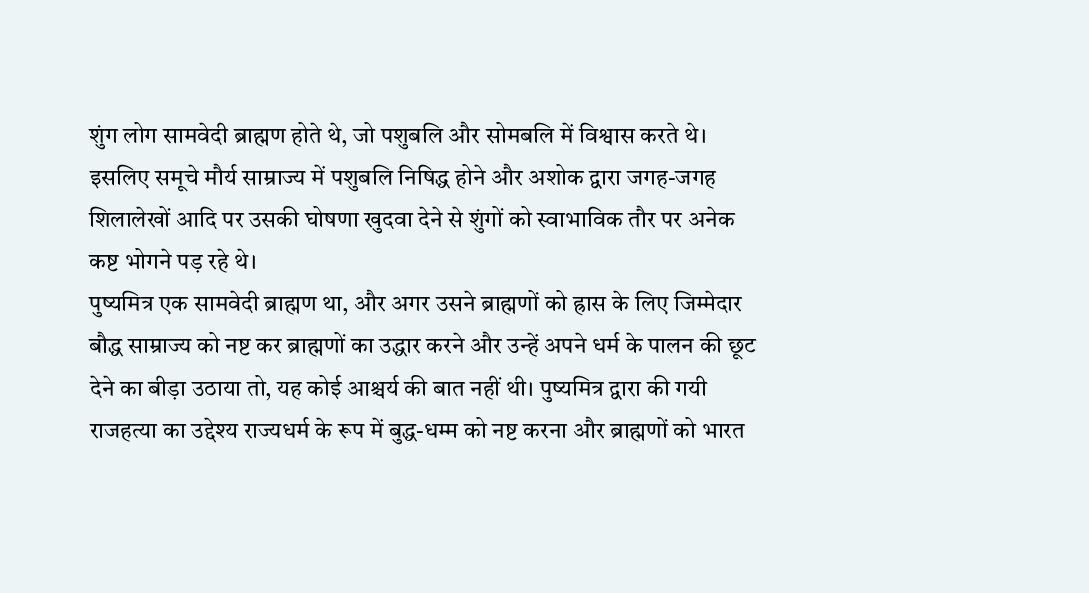शुंग लोग सामवेदी ब्राह्मण होते थे, जो पशुबलि और सोमबलि में विश्वास करते थे। इसलिए समूचे मौर्य साम्राज्य में पशुबलि निषिद्ध होने और अशोक द्वारा जगह-जगह शिलालेखों आदि पर उसकी घोषणा खुदवा देने से शुंगों को स्वाभाविक तौर पर अनेक कष्ट भोगने पड़ रहे थे।
पुष्यमित्र एक सामवेदी ब्राह्मण था, और अगर उसने ब्राह्मणों को ह्रास के लिए जिम्मेदार बौद्ध साम्राज्य को नष्ट कर ब्राह्मणों का उद्धार करने और उन्हें अपने धर्म के पालन की छूट देने का बीड़ा उठाया तो, यह कोई आश्चर्य की बात नहीं थी। पुष्यमित्र द्वारा की गयी राजहत्या का उद्देश्य राज्यधर्म के रूप में बुद्ध-धम्म को नष्ट करना और ब्राह्मणों को भारत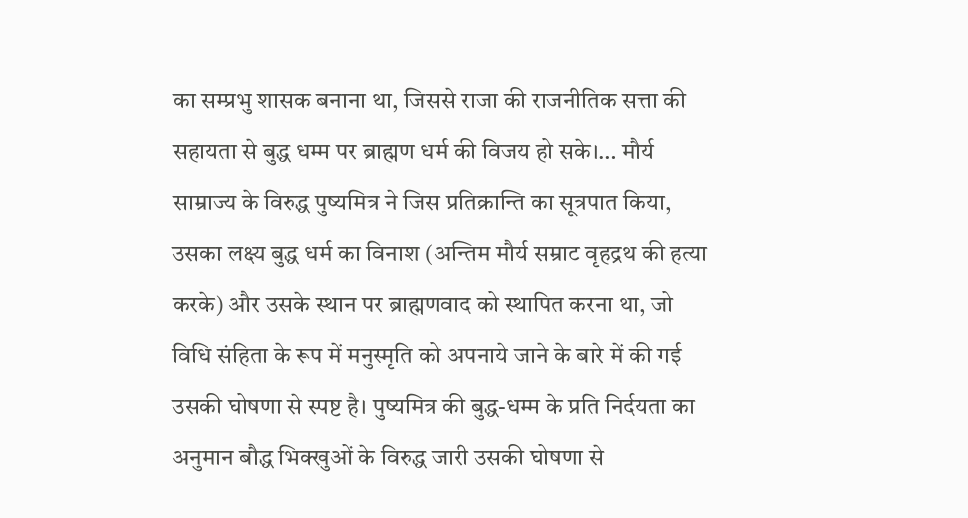का सम्प्रभु शासक बनाना था, जिससे राजा की राजनीतिक सत्ता की सहायता से बुद्ध धम्म पर ब्राह्मण धर्म की विजय हो सके।… मौर्य साम्राज्य के विरुद्ध पुष्यमित्र ने जिस प्रतिक्रान्ति का सूत्रपात किया, उसका लक्ष्य बुद्ध धर्म का विनाश (अन्तिम मौर्य सम्राट वृहद्रथ की हत्या करके) और उसके स्थान पर ब्राह्मणवाद को स्थापित करना था, जो विधि संहिता के रूप में मनुस्मृति को अपनाये जाने के बारे में की गई उसकी घोषणा से स्पष्ट है। पुष्यमित्र की बुद्ध-धम्म के प्रति निर्दयता का अनुमान बौद्ध भिक्खुओं के विरुद्ध जारी उसकी घोषणा से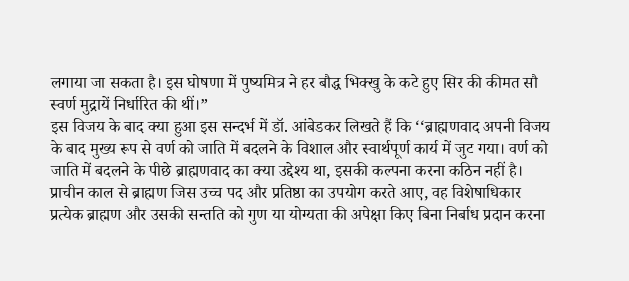लगाया जा सकता है। इस घोषणा में पुष्यमित्र ने हर बौद्ध भिक्खु के कटे हुए सिर की कीमत सौ स्वर्ण मुद्रायें निर्धारित की थीं।”
इस विजय के बाद क्या हुआ इस सन्दर्भ में डॉ. आंबेडकर लिखते हैं कि ‘‘ब्राह्मणवाद अपनी विजय के बाद मुख्य रूप से वर्ण को जाति में बदलने के विशाल और स्वार्थपूर्ण कार्य में जुट गया। वर्ण को जाति में बदलने के पीछे ब्राह्मणवाद का क्या उद्देश्य था, इसकी कल्पना करना कठिन नहीं है। प्राचीन काल से ब्राह्मण जिस उच्च पद और प्रतिष्ठा का उपयोग करते आए, वह विशेषाधिकार प्रत्येक ब्राह्मण और उसकी सन्तति को गुण या योग्यता की अपेक्षा किए बिना निर्बाध प्रदान करना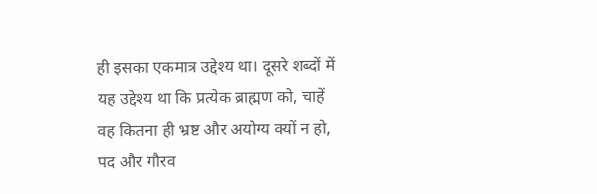ही इसका एकमात्र उद्देश्य था। दूसरे शब्दों में यह उद्देश्य था कि प्रत्येक ब्राह्मण को, चाहें वह कितना ही भ्रष्ट और अयोग्य क्यों न हो, पद और गौरव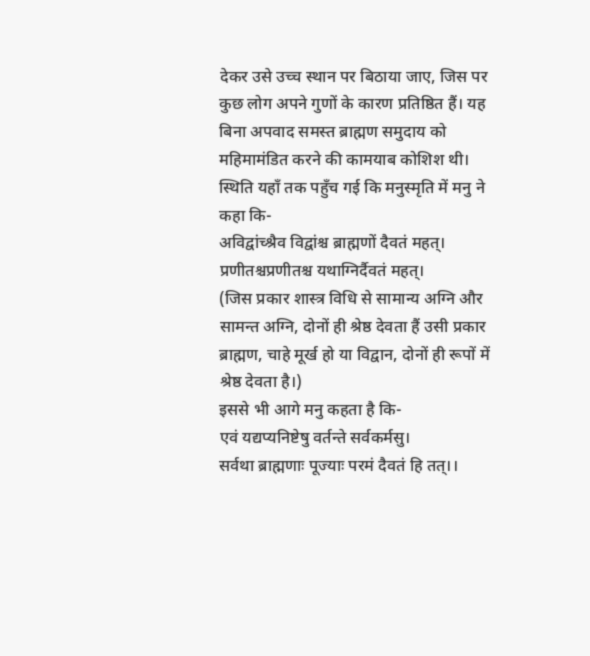देकर उसे उच्च स्थान पर बिठाया जाए, जिस पर कुछ लोग अपने गुणों के कारण प्रतिष्ठित हैं। यह बिना अपवाद समस्त ब्राह्मण समुदाय को महिमामंडित करने की कामयाब कोशिश थी।
स्थिति यहाँ तक पहुँच गई कि मनुस्मृति में मनु ने कहा कि-
अविद्वांच्श्रैव विद्वांश्च ब्राह्मणों दैवतं महत्।
प्रणीतश्चप्रणीतश्च यथाग्निर्दैवतं महत्।
(जिस प्रकार शास्त्र विधि से सामान्य अग्नि और सामन्त अग्नि, दोनों ही श्रेष्ठ देवता हैं उसी प्रकार ब्राह्मण, चाहे मूर्ख हो या विद्वान, दोनों ही रूपों में श्रेष्ठ देवता है।)
इससे भी आगे मनु कहता है कि-
एवं यद्यप्यनिष्टेषु वर्तन्ते सर्वकर्मसु।
सर्वथा ब्राह्मणाः पूज्याः परमं दैवतं हि तत्।।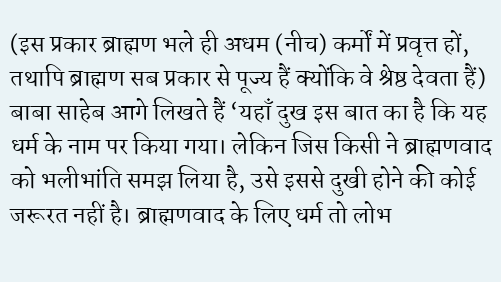(इस प्रकार ब्राह्मण भले ही अधम (नीच) कर्मों में प्रवृत्त हों, तथापि ब्राह्मण सब प्रकार से पूज्य हैं क्योंकि वे श्रेष्ठ देवता हैं) बाबा साहेब आगे लिखते हैं ‘यहाँ दुख इस बात का है कि यह धर्म के नाम पर किया गया। लेकिन जिस किसी ने ब्राह्मणवाद को भलीभांति समझ लिया है, उसे इससे दुखी होने की कोई जरूरत नहीं है। ब्राह्मणवाद के लिए धर्म तो लोभ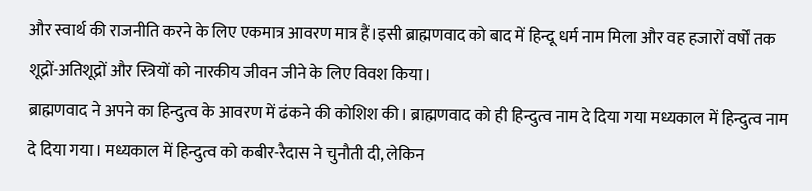और स्वार्थ की राजनीति करने के लिए एकमात्र आवरण मात्र हैं।इसी ब्राह्मणवाद को बाद में हिन्दू धर्म नाम मिला और वह हजारों वर्षों तक शूद्रों-अतिशूद्रों और स्त्रियों को नारकीय जीवन जीने के लिए विवश किया।
ब्राह्मणवाद ने अपने का हिन्दुत्व के आवरण में ढंकने की कोशिश की। ब्राह्मणवाद को ही हिन्दुत्व नाम दे दिया गया मध्यकाल में हिन्दुत्व नाम दे दिया गया। मध्यकाल में हिन्दुत्व को कबीर-रैदास ने चुनौती दी, लेकिन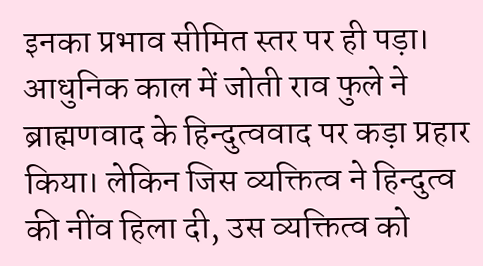इनका प्रभाव सीमित स्तर पर ही पड़ा। आधुनिक काल में जोती राव फुले ने ब्राह्मणवाद के हिन्दुत्ववाद पर कड़ा प्रहार किया। लेकिन जिस व्यक्तित्व ने हिन्दुत्व की नींव हिला दी, उस व्यक्तित्व को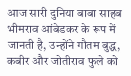आज सारी दुनिया बाबा साहब भीमराव आंबेडकर के रूप में जानती है, उन्होंने गौतम बुद्ध, कबीर और जोतीराव फुले को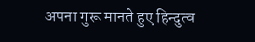अपना गुरू मानते हुए हिन्दुत्व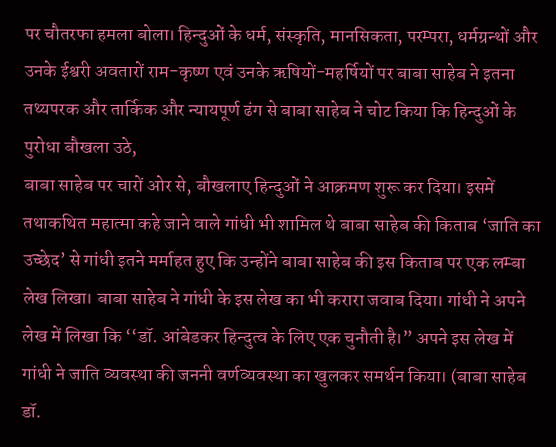पर चौतरफा हमला बोला। हिन्दुओं के धर्म, संस्कृति, मानसिकता, परम्परा, धर्मग्रन्थों और उनके ईश्वरी अवतारों राम-कृष्ण एवं उनके ऋषियों-महर्षियों पर बाबा साहेब ने इतना तथ्यपरक और तार्किक और न्यायपूर्ण ढंग से बाबा साहेब ने चोट किया कि हिन्दुओं के पुरोधा बौखला उठे,
बाबा साहेब पर चारों ओर से, बौखलाए हिन्दुओं ने आक्रमण शुरू कर दिया। इसमें तथाकथित महात्मा कहे जाने वाले गांधी भी शामिल थे बाबा साहेब की किताब ‘जाति का उच्छेद’ से गांधी इतने मर्माहत हुए कि उन्होंने बाबा साहेब की इस किताब पर एक लम्बा लेख लिखा। बाबा साहेब ने गांधी के इस लेख का भी करारा जवाब दिया। गांधी ने अपने लेख में लिखा कि ‘‘डॉ. आंबेडकर हिन्दुत्व के लिए एक चुनौती है।” अपने इस लेख में गांधी ने जाति व्यवस्था की जननी वर्णव्यवस्था का खुलकर समर्थन किया। (बाबा साहेब डॉ.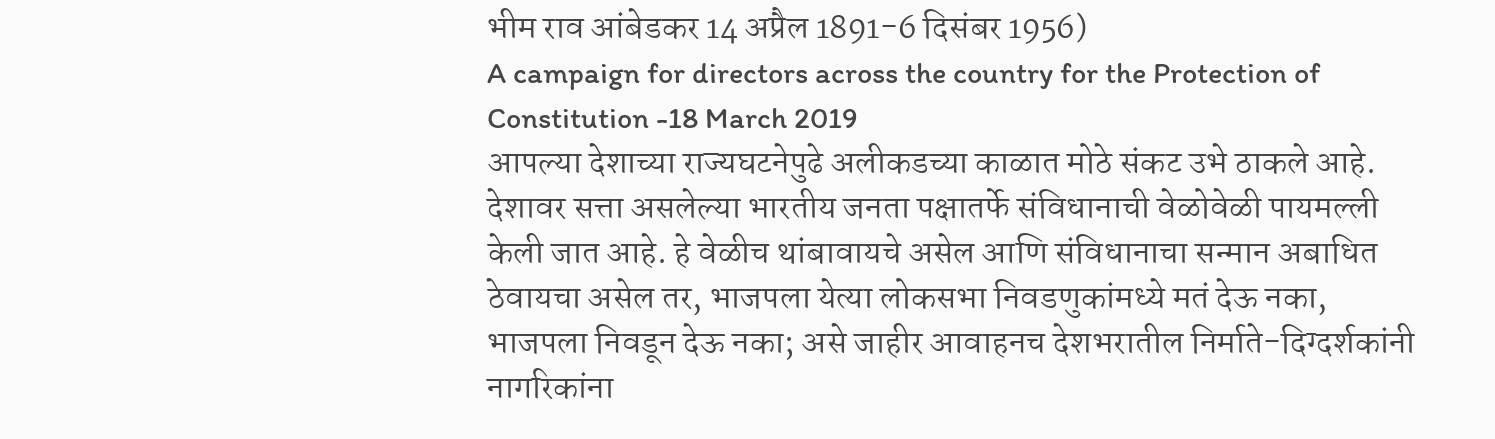भीम राव आंबेडकर 14 अप्रैल 1891-6 दिसंबर 1956)
A campaign for directors across the country for the Protection of Constitution -18 March 2019
आपल्या देशाच्या राज्यघटनेपुढे अलीकडच्या काळात मोठे संकट उभे ठाकले आहे. देशावर सत्ता असलेल्या भारतीय जनता पक्षातर्फे संविधानाची वेळोवेळी पायमल्ली केली जात आहे. हे वेळीच थांबावायचे असेल आणि संविधानाचा सन्मान अबाधित ठेवायचा असेल तर, भाजपला येत्या लोकसभा निवडणुकांमध्ये मतं देऊ नका, भाजपला निवडून देऊ नका; असे जाहीर आवाहनच देशभरातील निर्माते-दिग्दर्शकांनी नागरिकांना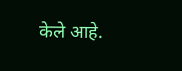केले आहे.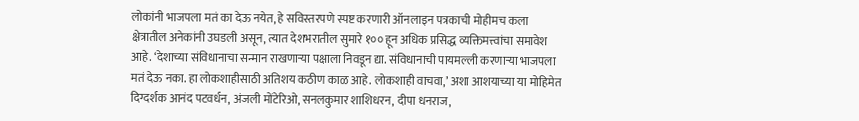लोकांनी भाजपला मतं का देऊ नयेत, हे सविस्तरपणे स्पष्ट करणारी ऑनलाइन पत्रकाची मोहीमच कला क्षेत्रातील अनेकांनी उघडली असून, त्यात देशभरातील सुमारे १०० हून अधिक प्रसिद्ध व्यक्तिमत्त्वांचा समावेश आहे. ‘देशाच्या संविधानाचा सन्मान राखणाऱ्या पक्षाला निवडून द्या. संविधानाची पायमल्ली करणाऱ्या भाजपला मतं देऊ नका. हा लोकशाहीसाठी अतिशय कठीण काळ आहे. लोकशाही वाचवा,’ अशा आशयाच्या या मोहिमेत दिग्दर्शक आनंद पटवर्धन, अंजली मोंटेरिओ, सनलकुमार शाशिधरन, दीपा धनराज,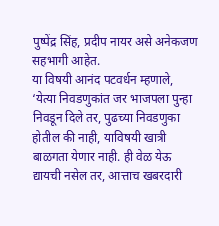पुष्पेंद्र सिंह, प्रदीप नायर असे अनेकजण सहभागी आहेत.
या विषयी आनंद पटवर्धन म्हणाले, ‘येत्या निवडणुकांत जर भाजपला पुन्हा निवडून दिले तर, पुढच्या निवडणुका होतील की नाही, याविषयी खात्री बाळगता येणार नाही. ही वेळ येऊ द्यायची नसेल तर, आत्ताच खबरदारी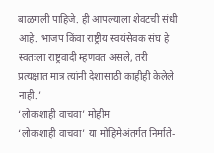बाळगली पाहिजे. ही आपल्याला शेवटची संधी आहे. भाजप किंवा राष्ट्रीय स्वयंसेवक संघ हे स्वतःला राष्ट्रवादी म्हणवत असले, तरी प्रत्यक्षात मात्र त्यांनी देशासाठी काहीही केलेले नाही.’
‘लोकशाही वाचवा’ मोहीम
‘लोकशाही वाचवा’ या मोहिमेअंतर्गत निर्माते-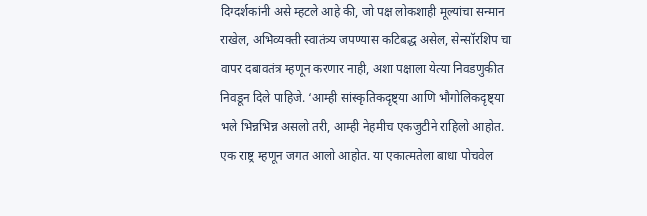दिग्दर्शकांनी असे म्हटले आहे की, जो पक्ष लोकशाही मूल्यांचा सन्मान राखेल, अभिव्यक्ती स्वातंत्र्य जपण्यास कटिबद्ध असेल, सेन्सॉरशिप चा वापर दबावतंत्र म्हणून करणार नाही, अशा पक्षाला येत्या निवडणुकीत निवडून दिले पाहिजे. ‘आम्ही सांस्कृतिकदृष्ट्या आणि भौगोलिकदृष्ट्या भले भिन्नभिन्न असलो तरी, आम्ही नेहमीच एकजुटीने राहिलो आहोत. एक राष्ट्र म्हणून जगत आलो आहोत. या एकात्मतेला बाधा पोचवेल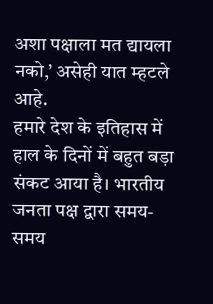अशा पक्षाला मत द्यायला नको,’ असेही यात म्हटले आहे.
हमारे देश के इतिहास में हाल के दिनों में बहुत बड़ा संकट आया है। भारतीय जनता पक्ष द्वारा समय-समय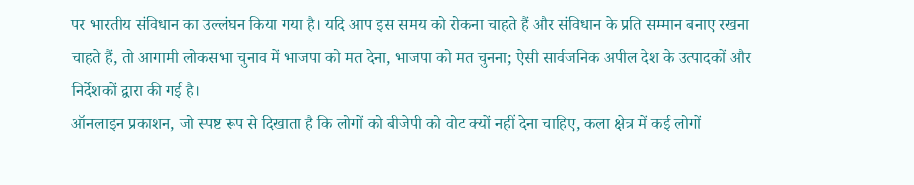पर भारतीय संविधान का उल्लंघन किया गया है। यदि आप इस समय को रोकना चाहते हैं और संविधान के प्रति सम्मान बनाए रखना चाहते हैं, तो आगामी लोकसभा चुनाव में भाजपा को मत देना, भाजपा को मत चुनना; ऐसी सार्वजनिक अपील देश के उत्पादकों और निर्देशकों द्वारा की गई है।
ऑनलाइन प्रकाशन, जो स्पष्ट रूप से दिखाता है कि लोगों को बीजेपी को वोट क्यों नहीं देना चाहिए, कला क्षेत्र में कई लोगों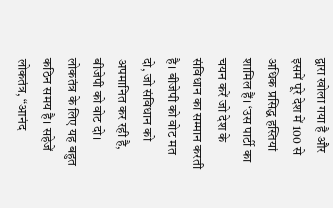द्वारा खोला गया है और इसमें पूरे देश में 100 से अधिक प्रसिद्ध हस्तियां शामिल हैं। ‘उस पार्टी का चयन करें जो देश के संविधान का सम्मान करती है। बीजेपी को वोट मत दो, जो संविधान को अपमानित कर रही है, बीजेपी को वोट दो। लोकतंत्र के लिए यह बहुत कठिन समय है। सहेजें लोकतंत्र, “आनंद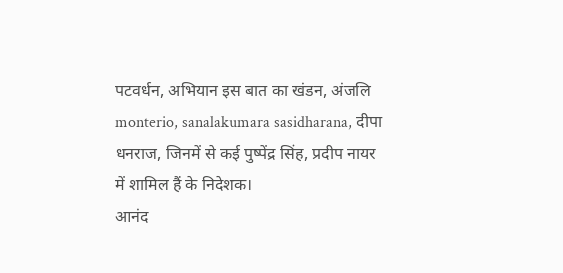पटवर्धन, अभियान इस बात का खंडन, अंजलि monterio, sanalakumara sasidharana, दीपा धनराज, जिनमें से कई पुष्पेंद्र सिंह, प्रदीप नायर में शामिल हैं के निदेशक।
आनंद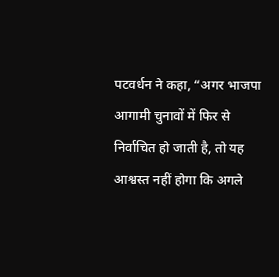पटवर्धन ने कहा, “अगर भाजपा आगामी चुनावों में फिर से निर्वाचित हो जाती है, तो यह आश्वस्त नहीं होगा कि अगले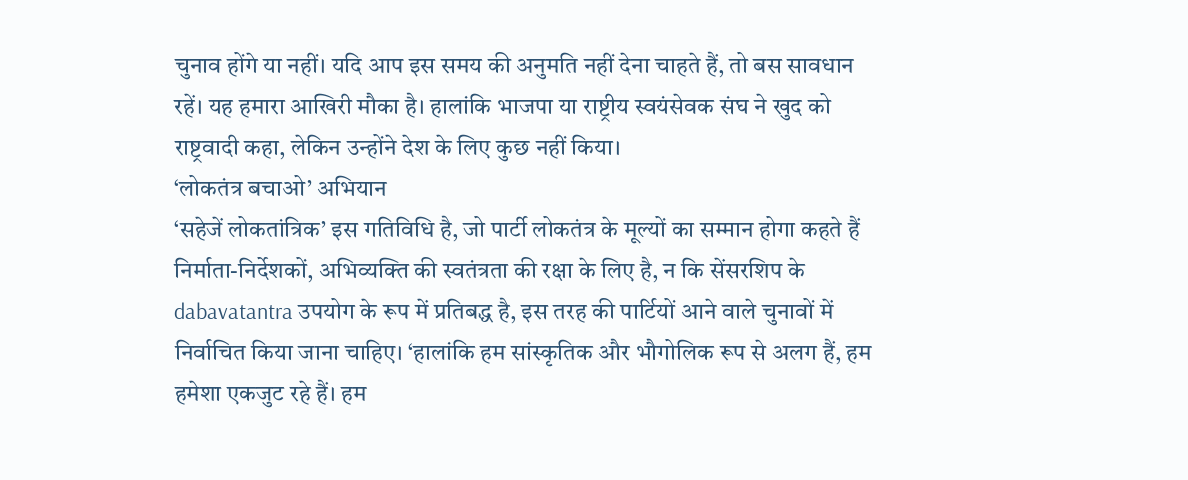चुनाव होंगे या नहीं। यदि आप इस समय की अनुमति नहीं देना चाहते हैं, तो बस सावधान रहें। यह हमारा आखिरी मौका है। हालांकि भाजपा या राष्ट्रीय स्वयंसेवक संघ ने खुद को राष्ट्रवादी कहा, लेकिन उन्होंने देश के लिए कुछ नहीं किया।
‘लोकतंत्र बचाओ’ अभियान
‘सहेजें लोकतांत्रिक’ इस गतिविधि है, जो पार्टी लोकतंत्र के मूल्यों का सम्मान होगा कहते हैं निर्माता-निर्देशकों, अभिव्यक्ति की स्वतंत्रता की रक्षा के लिए है, न कि सेंसरशिप के dabavatantra उपयोग के रूप में प्रतिबद्ध है, इस तरह की पार्टियों आने वाले चुनावों में निर्वाचित किया जाना चाहिए। ‘हालांकि हम सांस्कृतिक और भौगोलिक रूप से अलग हैं, हम हमेशा एकजुट रहे हैं। हम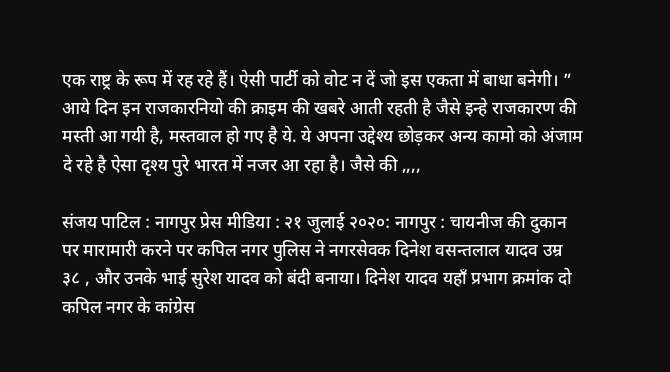एक राष्ट्र के रूप में रह रहे हैं। ऐसी पार्टी को वोट न दें जो इस एकता में बाधा बनेगी। ”
आये दिन इन राजकारनियो की क्राइम की खबरे आती रहती है जैसे इन्हे राजकारण की मस्ती आ गयी है, मस्तवाल हो गए है ये. ये अपना उद्देश्य छोड़कर अन्य कामो को अंजाम दे रहे है ऐसा दृश्य पुरे भारत में नजर आ रहा है। जैसे की ,,,,

संजय पाटिल : नागपुर प्रेस मीडिया : २१ जुलाई २०२०: नागपुर : चायनीज की दुकान पर मारामारी करने पर कपिल नगर पुलिस ने नगरसेवक दिनेश वसन्तलाल यादव उम्र ३८ , और उनके भाई सुरेश यादव को बंदी बनाया। दिनेश यादव यहाँ प्रभाग क्रमांक दो कपिल नगर के कांग्रेस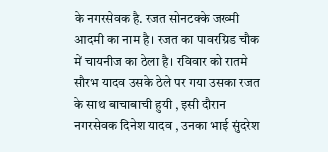के नगरसेवक है. रजत सोनटक्के जख्मी आदमी का नाम है। रजत का पावरग्रिड चौक में चायनीज का ठेला है। रविवार को रातमे सौरभ यादव उसके ठेले पर गया उसका रजत के साथ बाचाबाची हुयी , इसी दौरान नगरसेवक दिनेश यादव , उनका भाई सुंदरेश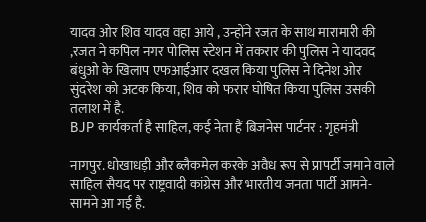यादव ओर शिव यादव वहा आये , उन्होंने रजत के साथ मारामारी की ,रजत ने कपिल नगर पोलिस स्टेशन में तकरार की पुलिस ने यादवद बंधुओ के खिलाप एफआईआर दखल किया पुलिस ने दिनेश ओर सुंदरेश को अटक किया, शिव को फरार घोषित किया पुलिस उसकी तलाश में है.
BJP कार्यकर्ता है साहिल, कई नेता हैं बिजनेस पार्टनर : गृहमंत्री

नागपुर. धोखाधड़ी और ब्लैकमेल करके अवैध रूप से प्रापर्टी जमाने वाले साहिल सैयद पर राष्ट्रवादी कांग्रेस और भारतीय जनता पार्टी आमने-सामने आ गई है.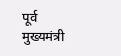पूर्व मुख्यमंत्री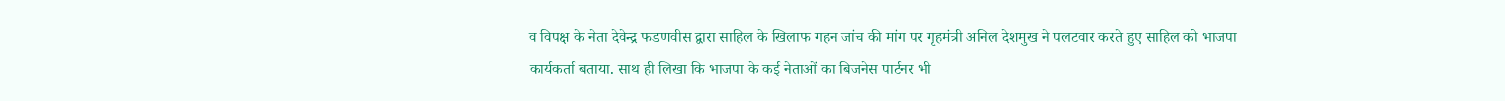व विपक्ष के नेता देवेन्द्र फडणवीस द्वारा साहिल के खिलाफ गहन जांच की मांग पर गृहमंत्री अनिल देशमुख ने पलटवार करते हुए साहिल को भाजपा कार्यकर्ता बताया. साथ ही लिखा कि भाजपा के कई नेताओं का बिजनेस पार्टनर भी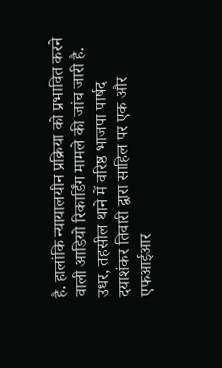है. हालांकि न्यायालयीन प्रक्रिया को प्रभावित करने वाली आडियो रिकार्डिंग मामले की जांच जारी है. उधर, तहसील थाने में वरिष्ठ भाजपा पार्षद दयाशंकर तिवारी द्वारा साहिल पर एक और एफआईआर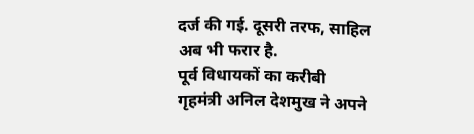दर्ज की गई. दूसरी तरफ, साहिल अब भी फरार है.
पूर्व विधायकों का करीबी
गृहमंत्री अनिल देशमुख ने अपने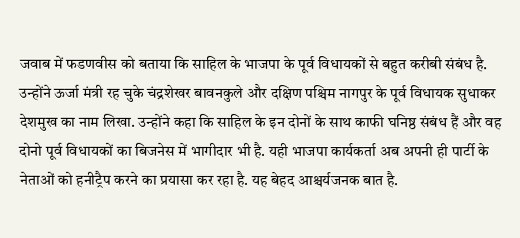जवाब में फडणवीस को बताया कि साहिल के भाजपा के पूर्व विधायकों से बहुत करीबी संबंध है. उन्होंने ऊर्जा मंत्री रह चुके चंद्रशेखर बावनकुले और दक्षिण पश्चिम नागपुर के पूर्व विधायक सुधाकर देशमुख का नाम लिखा. उन्होंने कहा कि साहिल के इन दोनों के साथ काफी घनिष्ठ संबंध हैं और वह दोनो पूर्व विधायकों का बिजनेस में भागीदार भी है. यही भाजपा कार्यकर्ता अब अपनी ही पार्टी के नेताओं को हनीट्रैप करने का प्रयासा कर रहा है. यह बेहद आश्चर्यजनक बात है.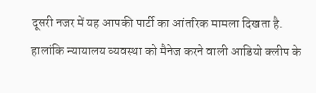दूसरी नजर में यह आपकी पार्टी का आंतरिक मामला दिखता है. हालांकि न्यायालय व्यवस्था को मैनेज करने वाली आडियो क्लीप के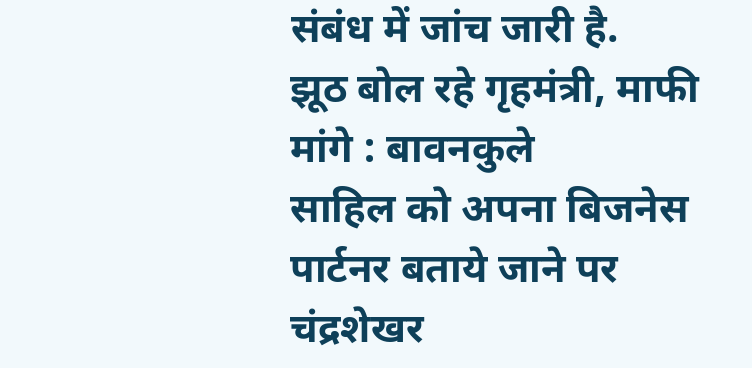संबंध में जांच जारी है.
झूठ बोल रहे गृहमंत्री, माफी मांगे : बावनकुले
साहिल को अपना बिजनेस पार्टनर बताये जाने पर चंद्रशेखर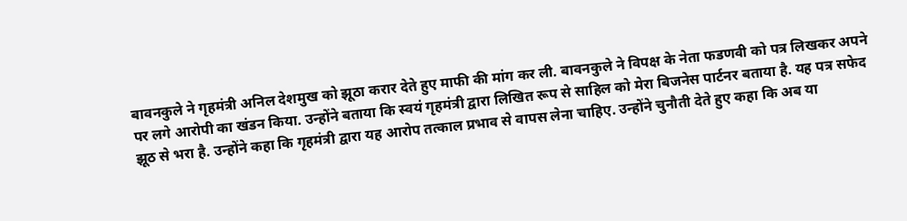बावनकुले ने गृहमंत्री अनिल देशमुख को झूठा करार देते हुए माफी की मांग कर ली. बावनकुले ने विपक्ष के नेता फडणवी को पत्र लिखकर अपने पर लगे आरोपी का खंडन किया. उन्होंने बताया कि स्वयं गृहमंत्री द्वारा लिखित रूप से साहिल को मेरा बिजनेस पार्टनर बताया है. यह पत्र सफेद झूठ से भरा है. उन्होंने कहा कि गृहमंत्री द्वारा यह आरोप तत्काल प्रभाव से वापस लेना चाहिए. उन्होंने चुनौती देते हुए कहा कि अब या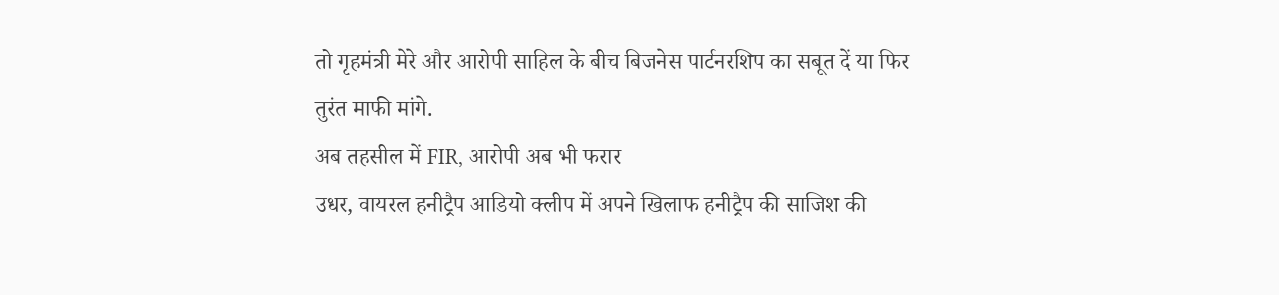तो गृहमंत्री मेरे और आरोपी साहिल के बीच बिजनेस पार्टनरशिप का सबूत दें या फिर तुरंत माफी मांगे.
अब तहसील में FIR, आरोपी अब भी फरार
उधर, वायरल हनीट्रैप आडियो क्लीप में अपने खिलाफ हनीट्रैप की साजिश की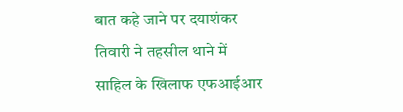बात कहे जाने पर दयाशंकर तिवारी ने तहसील थाने में साहिल के खिलाफ एफआईआर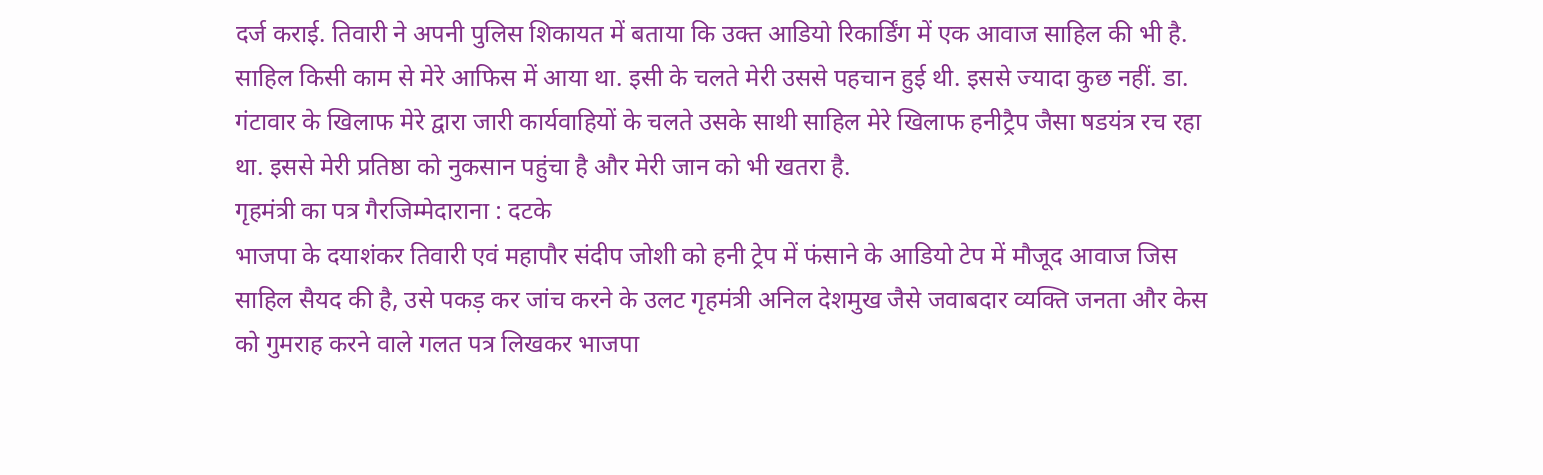दर्ज कराई. तिवारी ने अपनी पुलिस शिकायत में बताया कि उक्त आडियो रिकार्डिंग में एक आवाज साहिल की भी है. साहिल किसी काम से मेरे आफिस में आया था. इसी के चलते मेरी उससे पहचान हुई थी. इससे ज्यादा कुछ नहीं. डा. गंटावार के खिलाफ मेरे द्वारा जारी कार्यवाहियों के चलते उसके साथी साहिल मेरे खिलाफ हनीट्रैप जैसा षडयंत्र रच रहा था. इससे मेरी प्रतिष्ठा को नुकसान पहुंचा है और मेरी जान को भी खतरा है.
गृहमंत्री का पत्र गैरजिम्मेदाराना : दटके
भाजपा के दयाशंकर तिवारी एवं महापौर संदीप जोशी को हनी ट्रेप में फंसाने के आडियो टेप में मौजूद आवाज जिस साहिल सैयद की है, उसे पकड़ कर जांच करने के उलट गृहमंत्री अनिल देशमुख जैसे जवाबदार व्यक्ति जनता और केस को गुमराह करने वाले गलत पत्र लिखकर भाजपा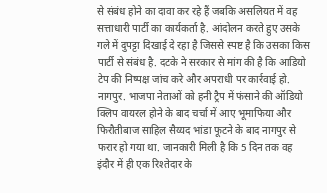से संबंध होने का दावा कर रहे हैं जबकि असलियत में वह सत्ताधारी पार्टी का कार्यकर्ता है. आंदोलन करते हुए उसके गले में दुपट्टा दिखाई दे रहा है जिससे स्पष्ट है कि उसका किस पार्टी से संबंध है. दटके ने सरकार से मांग की है कि आडियो टेप की निष्पक्ष जांच करे और अपराधी पर कार्रवाई हो.
नागपुर. भाजपा नेताओं को हनी ट्रैप में फंसाने की ऑडियो क्लिप वायरल होने के बाद चर्चा में आए भूमाफिया और फिरौतीबाज साहिल सैय्यद भांडा फूटने के बाद नागपुर से फरार हो गया था. जानकारी मिली है कि 5 दिन तक वह इंदौर में ही एक रिश्तेदार के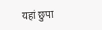यहां छुपा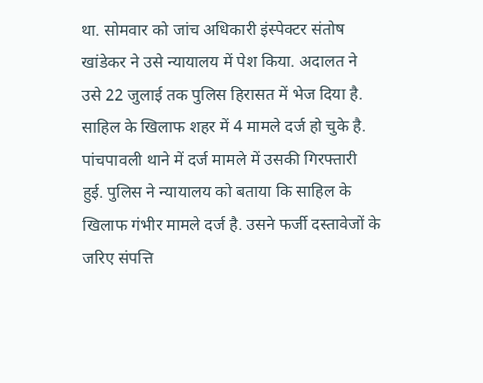था. सोमवार को जांच अधिकारी इंस्पेक्टर संतोष खांडेकर ने उसे न्यायालय में पेश किया. अदालत ने उसे 22 जुलाई तक पुलिस हिरासत में भेज दिया है. साहिल के खिलाफ शहर में 4 मामले दर्ज हो चुके है.
पांचपावली थाने में दर्ज मामले में उसकी गिरफ्तारी हुई. पुलिस ने न्यायालय को बताया कि साहिल के खिलाफ गंभीर मामले दर्ज है. उसने फर्जी दस्तावेजों के जरिए संपत्ति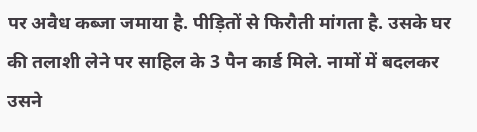पर अवैध कब्जा जमाया है. पीड़ितों से फिरौती मांगता है. उसके घर की तलाशी लेने पर साहिल के 3 पैन कार्ड मिले. नामों में बदलकर उसने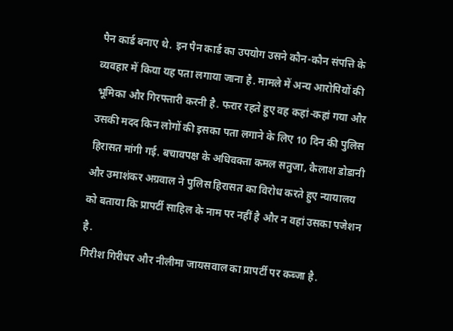पैन कार्ड बनाए थे. इन पैन कार्ड का उपयोग उसने कौन-कौन संपत्ति के व्यवहार में किया यह पता लगाया जाना है. मामले में अन्य आरोपियों की भूमिका और गिरफ्तारी करनी है. फरार रहते हुए वह कहां-कहां गया और उसकी मदद किन लोगों की इसका पता लगाने के लिए 10 दिन की पुलिस हिरासत मांगी गई. बचावपक्ष के अधिवक्ता कमल सतुजा, कैलाश डोडानी और उमाशंकर अग्रवाल ने पुलिस हिरासत का विरोध करते हुए न्यायालय को बताया कि प्रापर्टी साहिल के नाम पर नहीं है और न वहां उसका पजेशन है.
गिरीश गिरीधर और नीलीमा जायसवाल का प्रापर्टी पर कब्जा है.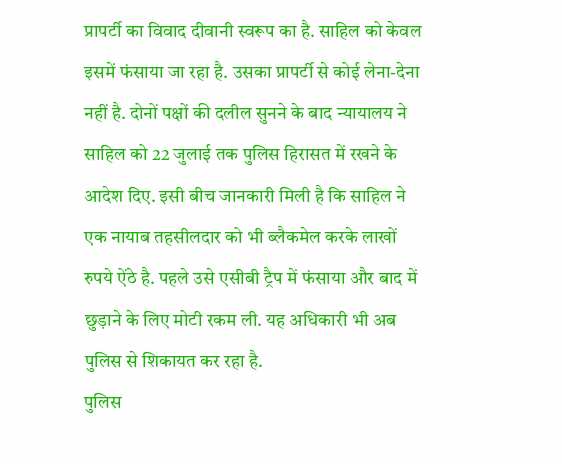प्रापर्टी का विवाद दीवानी स्वरूप का है. साहिल को केवल इसमें फंसाया जा रहा है. उसका प्रापर्टी से कोई लेना-देना नहीं है. दोनों पक्षों की दलील सुनने के बाद न्यायालय ने साहिल को 22 जुलाई तक पुलिस हिरासत में रखने के आदेश दिए. इसी बीच जानकारी मिली है कि साहिल ने एक नायाब तहसीलदार को भी ब्लैकमेल करके लाखों रुपये ऐंठे है. पहले उसे एसीबी ट्रैप में फंसाया और बाद में छुड़ाने के लिए मोटी रकम ली. यह अधिकारी भी अब पुलिस से शिकायत कर रहा है.
पुलिस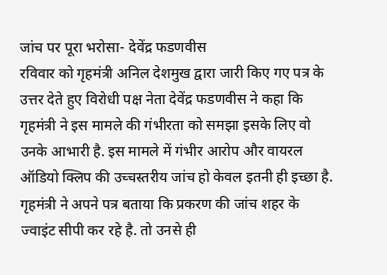जांच पर पूरा भरोसा- देवेंद्र फडणवीस
रविवार को गृहमंत्री अनिल देशमुख द्वारा जारी किए गए पत्र के उत्तर देते हुए विरोधी पक्ष नेता देवेंद्र फडणवीस ने कहा कि गृहमंत्री ने इस मामले की गंभीरता को समझा इसके लिए वो उनके आभारी है. इस मामले में गंभीर आरोप और वायरल ऑडियो क्लिप की उच्चस्तरीय जांच हो केवल इतनी ही इच्छा है. गृहमंत्री ने अपने पत्र बताया कि प्रकरण की जांच शहर के ज्वाइंट सीपी कर रहे है. तो उनसे ही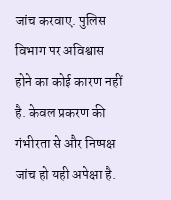जांच करवाए. पुलिस विभाग पर अविश्वास होने का कोई कारण नहीं है. केवल प्रकरण की गंभीरता से और निष्पक्ष जांच हो यही अपेक्षा है.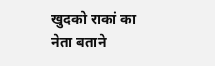खुदको राकां का नेता बताने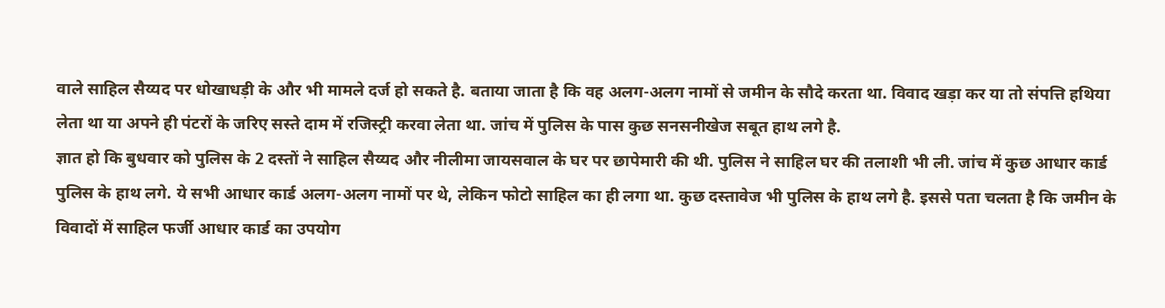वाले साहिल सैय्यद पर धोखाधड़ी के और भी मामले दर्ज हो सकते है. बताया जाता है कि वह अलग-अलग नामों से जमीन के सौदे करता था. विवाद खड़ा कर या तो संपत्ति हथिया लेता था या अपने ही पंटरों के जरिए सस्ते दाम में रजिस्ट्री करवा लेता था. जांच में पुलिस के पास कुछ सनसनीखेज सबूत हाथ लगे है.
ज्ञात हो कि बुधवार को पुलिस के 2 दस्तों ने साहिल सैय्यद और नीलीमा जायसवाल के घर पर छापेमारी की थी. पुलिस ने साहिल घर की तलाशी भी ली. जांच में कुछ आधार कार्ड पुलिस के हाथ लगे. ये सभी आधार कार्ड अलग-अलग नामों पर थे, लेकिन फोटो साहिल का ही लगा था. कुछ दस्तावेज भी पुलिस के हाथ लगे है. इससे पता चलता है कि जमीन के विवादों में साहिल फर्जी आधार कार्ड का उपयोग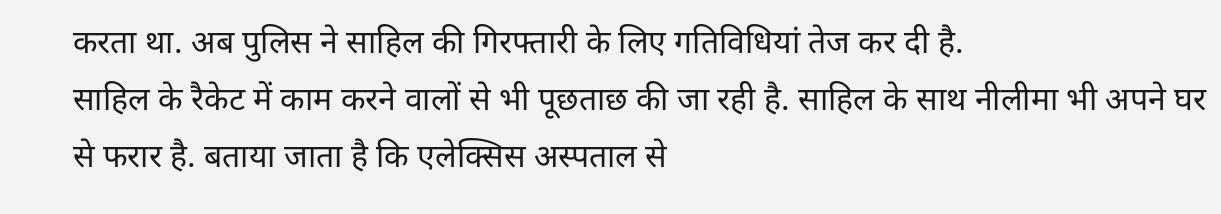करता था. अब पुलिस ने साहिल की गिरफ्तारी के लिए गतिविधियां तेज कर दी है.
साहिल के रैकेट में काम करने वालों से भी पूछताछ की जा रही है. साहिल के साथ नीलीमा भी अपने घर से फरार है. बताया जाता है कि एलेक्सिस अस्पताल से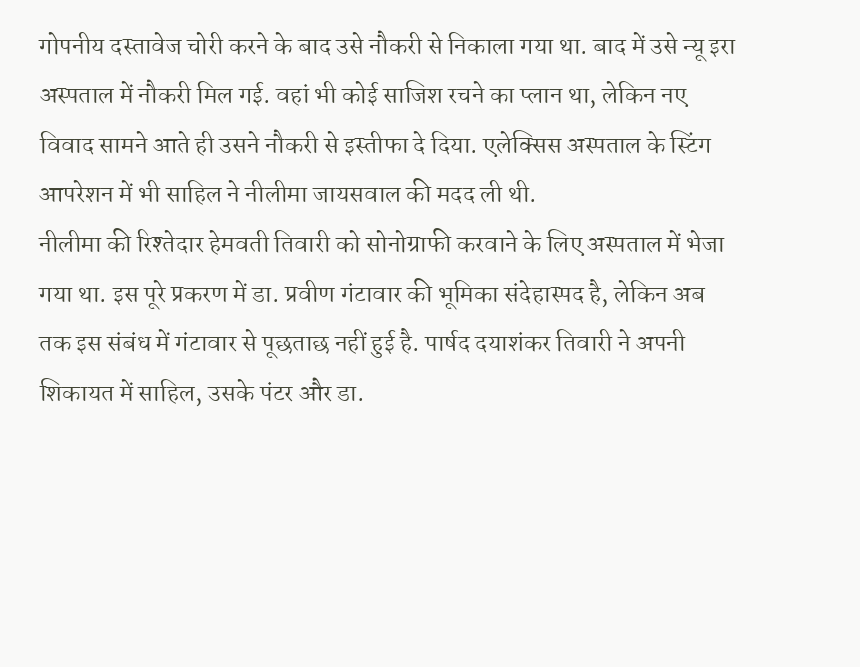गोपनीय दस्तावेज चोरी करने के बाद उसे नौकरी से निकाला गया था. बाद में उसे न्यू इरा अस्पताल में नौकरी मिल गई. वहां भी कोई साजिश रचने का प्लान था, लेकिन नए विवाद सामने आते ही उसने नौकरी से इस्तीफा दे दिया. एलेक्सिस अस्पताल के स्टिंग आपरेशन में भी साहिल ने नीलीमा जायसवाल की मदद ली थी.
नीलीमा की रिश्तेदार हेमवती तिवारी को सोनोग्राफी करवाने के लिए अस्पताल में भेजा गया था. इस पूरे प्रकरण में डा. प्रवीण गंटावार की भूमिका संदेहास्पद है, लेकिन अब तक इस संबंध में गंटावार से पूछताछ नहीं हुई है. पार्षद दयाशंकर तिवारी ने अपनी शिकायत में साहिल, उसके पंटर और डा.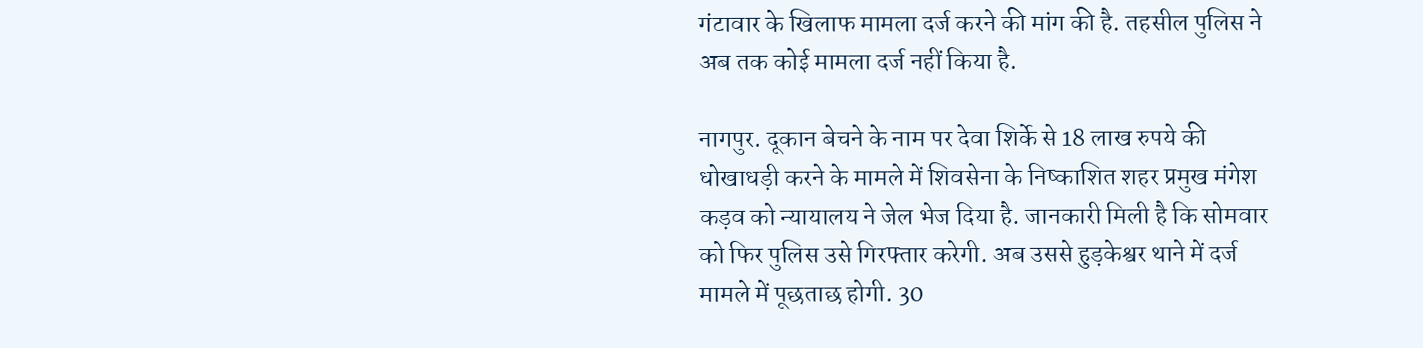गंटावार के खिलाफ मामला दर्ज करने की मांग की है. तहसील पुलिस ने अब तक कोई मामला दर्ज नहीं किया है.

नागपुर. दूकान बेचने के नाम पर देवा शिर्के से 18 लाख रुपये की धोखाधड़ी करने के मामले में शिवसेना के निष्काशित शहर प्रमुख मंगेश कड़व को न्यायालय ने जेल भेज दिया है. जानकारी मिली है कि सोमवार को फिर पुलिस उसे गिरफ्तार करेगी. अब उससे हुड़केश्वर थाने में दर्ज मामले में पूछताछ होगी. 30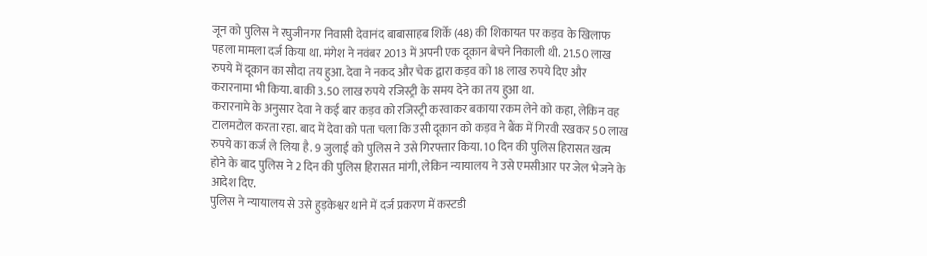जून को पुलिस ने रघुजीनगर निवासी देवानंद बाबासाहब शिर्के (48) की शिकायत पर कड़व के खिलाफ पहला मामला दर्ज किया था. मंगेश ने नवंबर 2013 में अपनी एक दूकान बेचने निकाली थी. 21.50 लाख रुपये में दूकान का सौदा तय हुआ. देवा ने नकद और चेक द्वारा कड़व को 18 लाख रुपये दिए और करारनामा भी किया. बाकी 3.50 लाख रुपये रजिस्ट्री के समय देने का तय हुआ था.
करारनामे के अनुसार देवा ने कई बार कड़व को रजिस्ट्री करवाकर बकाया रकम लेने को कहा, लेकिन वह टालमटोल करता रहा. बाद में देवा को पता चला कि उसी दूकान को कड़व ने बैंक में गिरवी रखकर 50 लाख रुपये का कर्ज ले लिया है. 9 जुलाई को पुलिस ने उसे गिरफ्तार किया. 10 दिन की पुलिस हिरासत खत्म होने के बाद पुलिस ने 2 दिन की पुलिस हिरासत मांगी, लेकिन न्यायालय ने उसे एमसीआर पर जेल भेजने के आदेश दिए.
पुलिस ने न्यायालय से उसे हुड़केश्वर थाने में दर्ज प्रकरण में कस्टडी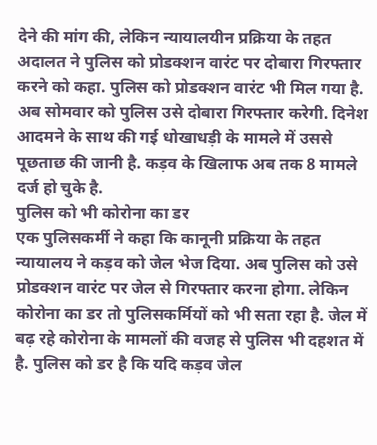देने की मांग की, लेकिन न्यायालयीन प्रक्रिया के तहत अदालत ने पुलिस को प्रोडक्शन वारंट पर दोबारा गिरफ्तार करने को कहा. पुलिस को प्रोडक्शन वारंट भी मिल गया है. अब सोमवार को पुलिस उसे दोबारा गिरफ्तार करेगी. दिनेश आदमने के साथ की गई धोखाधड़ी के मामले में उससे पूछताछ की जानी है. कड़व के खिलाफ अब तक 8 मामले दर्ज हो चुके है.
पुलिस को भी कोरोना का डर
एक पुलिसकर्मी ने कहा कि कानूनी प्रक्रिया के तहत न्यायालय ने कड़व को जेल भेज दिया. अब पुलिस को उसे प्रोडक्शन वारंट पर जेल से गिरफ्तार करना होगा. लेकिन कोरोना का डर तो पुलिसकर्मियों को भी सता रहा है. जेल में बढ़ रहे कोरोना के मामलों की वजह से पुलिस भी दहशत में है. पुलिस को डर है कि यदि कड़व जेल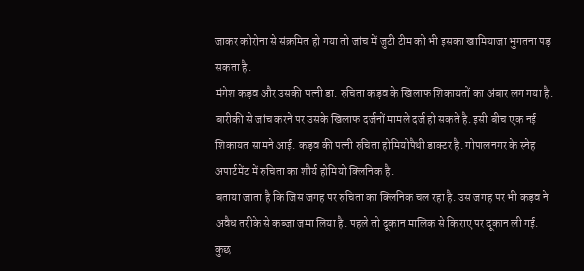जाकर कोरोना से संक्रमित हो गया तो जांच में जुटी टीम को भी इसका खामियाजा भुगतना पड़ सकता है.
मंगेश कड़व और उसकी पत्नी डा. रुचिता कड़व के खिलाफ शिकायतों का अंबार लग गया है. बारीकी से जांच करने पर उसके खिलाफ दर्जनों मामले दर्ज हो सकते है. इसी बीच एक नई शिकायत सामने आई. कड़व की पत्नी रुचिता होमियोपैथी डाक्टर है. गोपालनगर के स्नेह अपार्टमेंट में रुचिता का शौर्य होमियो क्लिनिक है.
बताया जाता है कि जिस जगह पर रुचिता का क्लिनिक चल रहा है. उस जगह पर भी कड़व ने अवैध तरीके से कब्जा जमा लिया है. पहले तो दूकान मालिक से किराए पर दूकान ली गई. कुछ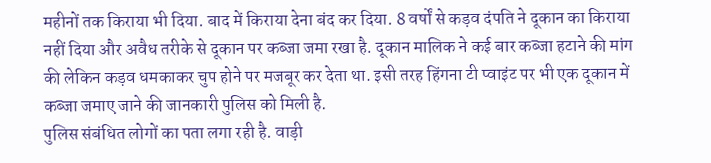महीनों तक किराया भी दिया. बाद में किराया देना बंद कर दिया. 8 वर्षों से कड़व दंपति ने दूकान का किराया नहीं दिया और अवैध तरीके से दूकान पर कब्जा जमा रखा है. दूकान मालिक ने कई बार कब्जा हटाने की मांग की लेकिन कड़व धमकाकर चुप होने पर मजबूर कर देता था. इसी तरह हिंगना टी प्वाइंट पर भी एक दूकान में कब्जा जमाए जाने की जानकारी पुलिस को मिली है.
पुलिस संबंधित लोगों का पता लगा रही है. वाड़ी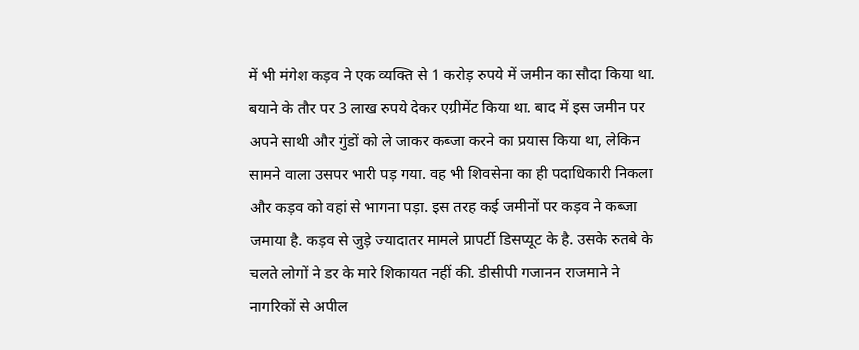में भी मंगेश कड़व ने एक व्यक्ति से 1 करोड़ रुपये में जमीन का सौदा किया था. बयाने के तौर पर 3 लाख रुपये देकर एग्रीमेंट किया था. बाद में इस जमीन पर अपने साथी और गुंडों को ले जाकर कब्जा करने का प्रयास किया था, लेकिन सामने वाला उसपर भारी पड़ गया. वह भी शिवसेना का ही पदाधिकारी निकला और कड़व को वहां से भागना पड़ा. इस तरह कई जमीनों पर कड़व ने कब्जा जमाया है. कड़व से जुड़े ज्यादातर मामले प्रापर्टी डिसप्यूट के है. उसके रुतबे के चलते लोगों ने डर के मारे शिकायत नहीं की. डीसीपी गजानन राजमाने ने नागरिकों से अपील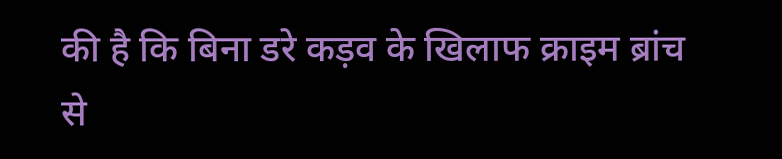की है कि बिना डरे कड़व के खिलाफ क्राइम ब्रांच से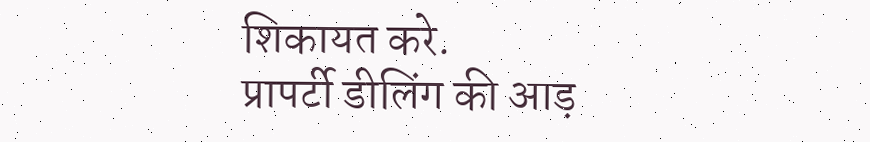शिकायत करे.
प्रापर्टी डीलिंग की आड़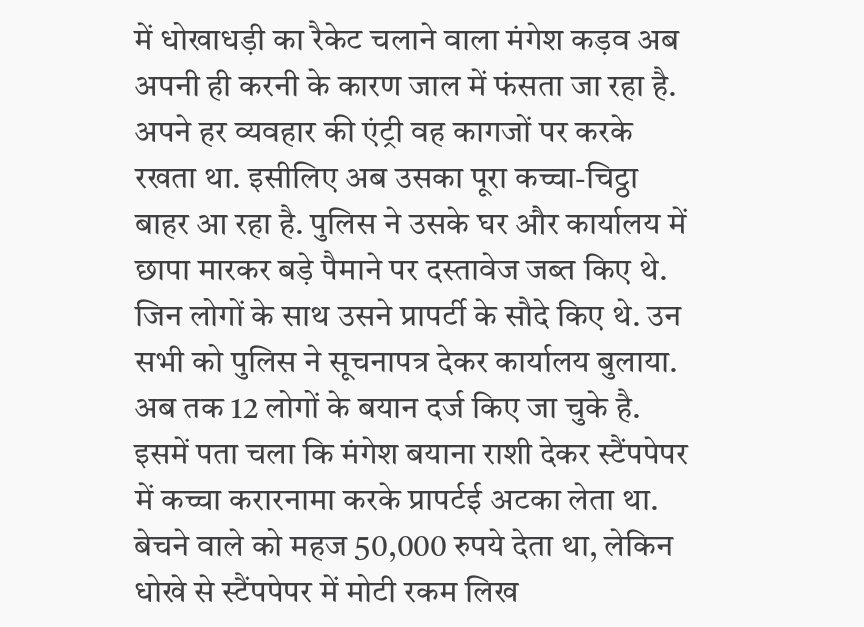में धोखाधड़ी का रैकेट चलाने वाला मंगेश कड़व अब अपनी ही करनी के कारण जाल में फंसता जा रहा है. अपने हर व्यवहार की एंट्री वह कागजों पर करके रखता था. इसीलिए अब उसका पूरा कच्चा-चिट्ठा बाहर आ रहा है. पुलिस ने उसके घर और कार्यालय में छापा मारकर बड़े पैमाने पर दस्तावेज जब्त किए थे. जिन लोगों के साथ उसने प्रापर्टी के सौदे किए थे. उन सभी को पुलिस ने सूचनापत्र देकर कार्यालय बुलाया. अब तक 12 लोगों के बयान दर्ज किए जा चुके है.
इसमें पता चला कि मंगेश बयाना राशी देकर स्टैंपपेपर में कच्चा करारनामा करके प्रापर्टई अटका लेता था. बेचने वाले को महज 50,000 रुपये देता था, लेकिन धोखे से स्टैंपपेपर में मोटी रकम लिख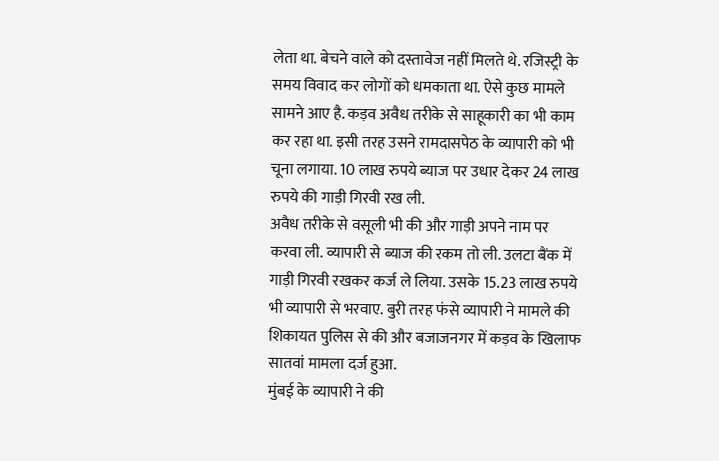लेता था. बेचने वाले को दस्तावेज नहीं मिलते थे. रजिस्ट्री के समय विवाद कर लोगों को धमकाता था. ऐसे कुछ मामले सामने आए है. कड़व अवैध तरीके से साहूकारी का भी काम कर रहा था. इसी तरह उसने रामदासपेठ के व्यापारी को भी चूना लगाया. 10 लाख रुपये ब्याज पर उधार देकर 24 लाख रुपये की गाड़ी गिरवी रख ली.
अवैध तरीके से वसूली भी की और गाड़ी अपने नाम पर करवा ली. व्यापारी से ब्याज की रकम तो ली. उलटा बैंक में गाड़ी गिरवी रखकर कर्ज ले लिया. उसके 15.23 लाख रुपये भी व्यापारी से भरवाए. बुरी तरह फंसे व्यापारी ने मामले की शिकायत पुलिस से की और बजाजनगर में कड़व के खिलाफ सातवां मामला दर्ज हुआ.
मुंबई के व्यापारी ने की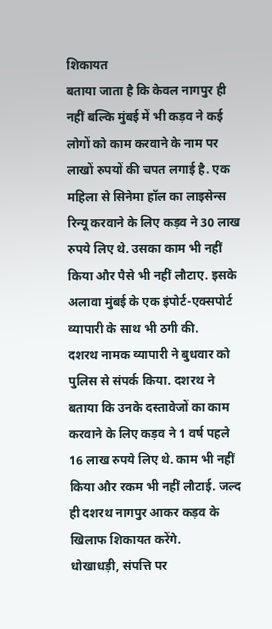शिकायत
बताया जाता है कि केवल नागपुर ही नहीं बल्कि मुंबई में भी कड़व ने कई लोगों को काम करवाने के नाम पर लाखों रुपयों की चपत लगाई है. एक महिला से सिनेमा हॉल का लाइसेन्स रिन्यू करवाने के लिए कड़व ने 30 लाख रुपये लिए थे. उसका काम भी नहीं किया और पैसे भी नहीं लौटाए. इसके अलावा मुंबई के एक इंपोर्ट-एक्सपोर्ट व्यापारी के साथ भी ठगी की.
दशरथ नामक व्यापारी ने बुधवार को पुलिस से संपर्क किया. दशरथ ने बताया कि उनके दस्तावेजों का काम करवाने के लिए कड़व ने 1 वर्ष पहले 16 लाख रुपये लिए थे. काम भी नहीं किया और रकम भी नहीं लौटाई. जल्द ही दशरथ नागपुर आकर कड़व के खिलाफ शिकायत करेंगे.
धोखाधड़ी, संपत्ति पर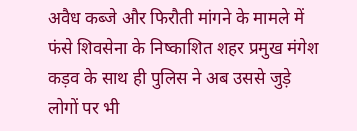अवैध कब्जे और फिरौती मांगने के मामले में फंसे शिवसेना के निष्काशित शहर प्रमुख मंगेश कड़व के साथ ही पुलिस ने अब उससे जुड़े लोगों पर भी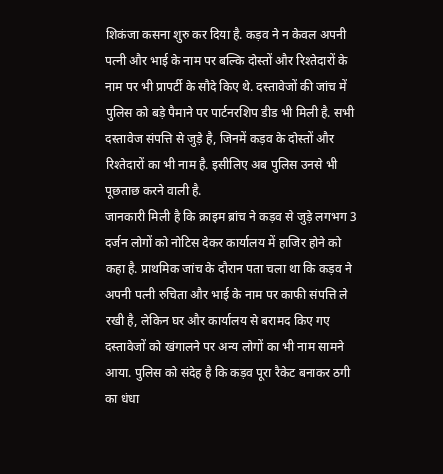शिकंजा कसना शुरु कर दिया है. कड़व ने न केवल अपनी पत्नी और भाई के नाम पर बल्कि दोस्तों और रिश्तेदारों के नाम पर भी प्रापर्टी के सौदे किए थे. दस्तावेजों की जांच में पुलिस को बड़े पैमाने पर पार्टनरशिप डीड भी मिली है. सभी दस्तावेज संपत्ति से जुड़े है, जिनमें कड़व के दोस्तों और रिश्तेदारों का भी नाम है. इसीलिए अब पुलिस उनसे भी पूछताछ करने वाली है.
जानकारी मिली है कि क्राइम ब्रांच ने कड़व से जुड़े लगभग 3 दर्जन लोगों को नोटिस देकर कार्यालय में हाजिर होने को कहा है. प्राथमिक जांच के दौरान पता चला था कि कड़व ने अपनी पत्नी रुचिता और भाई के नाम पर काफी संपत्ति ले रखी है, लेकिन घर और कार्यालय से बरामद किए गए दस्तावेजों को खंगालने पर अन्य लोगों का भी नाम सामने आया. पुलिस को संदेह है कि कड़व पूरा रैकेट बनाकर ठगी का धंधा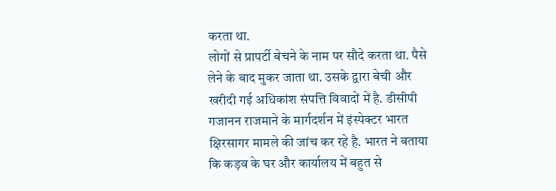करता था.
लोगों से प्रापर्टी बेचने के नाम पर सौदे करता था. पैसे लेने के बाद मुकर जाता था. उसके द्वारा बेची और खरीदी गई अधिकांश संपत्ति विवादों में है. डीसीपी गजानन राजमाने के मार्गदर्शन में इंस्पेक्टर भारत क्षिरसागर मामले की जांच कर रहे है. भारत ने बताया कि कड़व के घर और कार्यालय में बहुत से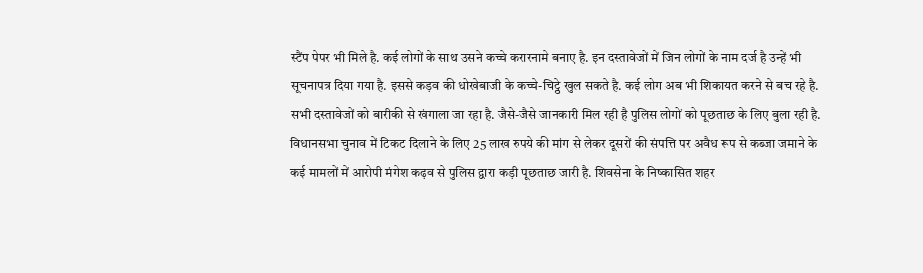स्टैंप पेपर भी मिले है. कई लोगों के साथ उसने कच्चे करारनामे बनाए है. इन दस्तावेजों में जिन लोगों के नाम दर्ज है उन्हें भी सूचनापत्र दिया गया है. इससे कड़व की धोखेबाजी के कच्चे-चिट्ठे खुल सकते है. कई लोग अब भी शिकायत करने से बच रहे है. सभी दस्तावेजों को बारीकी से खंगाला जा रहा है. जैसे-जैसे जानकारी मिल रही है पुलिस लोगों को पूछताछ के लिए बुला रही है.
विधानसभा चुनाव में टिकट दिलाने के लिए 25 लाख रुपये की मांग से लेकर दूसरों की संपत्ति पर अवैध रूप से कब्जा जमाने के कई मामलों में आरोपी मंगेश कढ़व से पुलिस द्वारा कड़ी पूछताछ जारी है. शिवसेना के निष्कासित शहर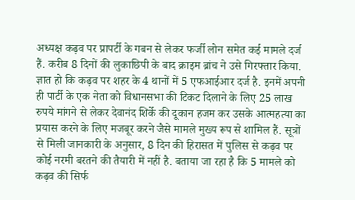अध्यक्ष कढ़व पर प्रापर्टी के गबन से लेकर फर्जी लोन समेत कई मामले दर्ज हैं. करीब 8 दिनों की लुकाछिपी के बाद क्राइम ब्रांच ने उसे गिरफ्तार किया.
ज्ञात हो कि कढ़व पर शहर के 4 थानों में 5 एफआईआर दर्ज है. इनमें अपनी ही पार्टी के एक नेता को विधानसभा की टिकट दिलाने के लिए 25 लाख रुपये मांगने से लेकर देवानंद शिर्के की दूकान हजम कर उसके आत्महत्या का प्रयास करने के लिए मजबूर करने जैसे मामले मुख्य रूप से शामिल हैं. सूत्रों से मिली जानकारी के अनुसार, 8 दिन की हिरासत में पुलिस से कढ़व पर कोई नरमी बरतने की तैयारी में नहीं है. बताया जा रहा है कि 5 मामले को कढ़व की सिर्फ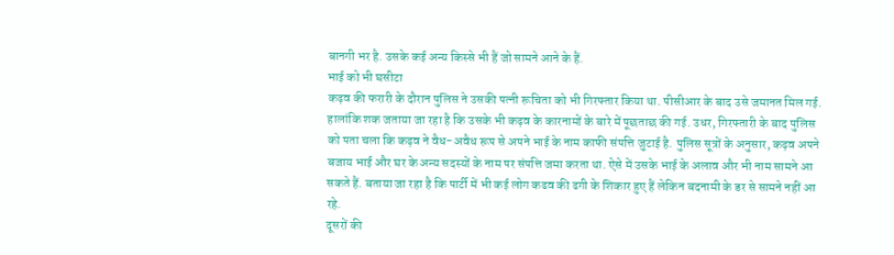बानगी भर है. उसके कई अन्य किस्से भी हैं जो सामने आने के हैं.
भाई को भी घसीटा
कढ़व की फरारी के दौरान पुलिस ने उसकी पत्नी रूचिता को भी गिरफ्तार किया था. पीसीआर के बाद उसे जमानत मिल गई. हालांकि शक जताया जा रहा है कि उसके भी कढ़व के कारनामों के बारे में पूछताछ की गई. उधर, गिरफ्तारी के बाद पुलिस को पता चला कि कढ़व ने वैध-अवैध रूप से अपने भाई के नाम काफी संपत्ति जुटाई है. पुलिस सूत्रों के अनुसार, कढ़व अपने बजाय भाई और घर के अन्य सदस्यों के नाम पर संपत्ति जमा करता था. ऐसे में उसके भाई के अलाव और भी नाम सामने आ सकते हैं. बताया जा रहा है कि पार्टी में भी कई लोग कढव की ढगी के शिकार हुए हैं लेकिन बदनामी के डर से सामने नहीं आ रहे.
दूसरों की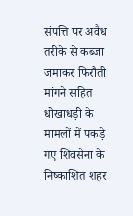संपत्ति पर अवैध तरीके से कब्जा जमाकर फिरौती मांगने सहित धोखाधड़ी के मामलों में पकड़े गए शिवसेना के निष्काशित शहर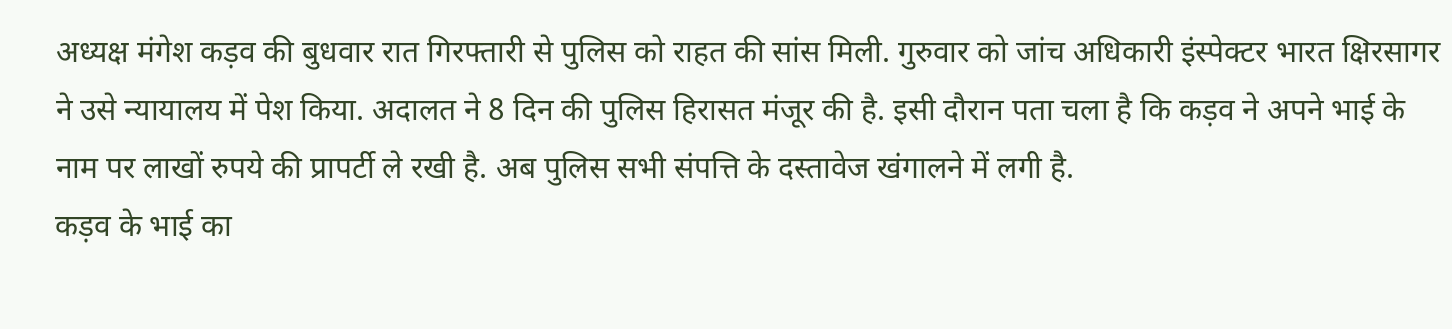अध्यक्ष मंगेश कड़व की बुधवार रात गिरफ्तारी से पुलिस को राहत की सांस मिली. गुरुवार को जांच अधिकारी इंस्पेक्टर भारत क्षिरसागर ने उसे न्यायालय में पेश किया. अदालत ने 8 दिन की पुलिस हिरासत मंजूर की है. इसी दौरान पता चला है कि कड़व ने अपने भाई के नाम पर लाखों रुपये की प्रापर्टी ले रखी है. अब पुलिस सभी संपत्ति के दस्तावेज खंगालने में लगी है.
कड़व के भाई का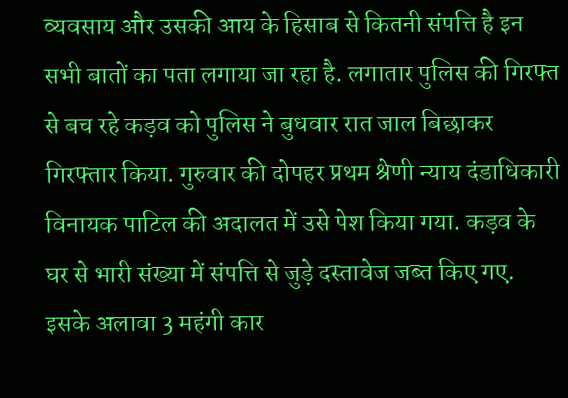व्यवसाय और उसकी आय के हिसाब से कितनी संपत्ति है इन सभी बातों का पता लगाया जा रहा है. लगातार पुलिस की गिरफ्त से बच रहे कड़व को पुलिस ने बुधवार रात जाल बिछाकर गिरफ्तार किया. गुरुवार की दोपहर प्रथम श्रेणी न्याय दंडाधिकारी विनायक पाटिल की अदालत में उसे पेश किया गया. कड़व के घर से भारी संख्या में संपत्ति से जुड़े दस्तावेज जब्त किए गए. इसके अलावा 3 महंगी कार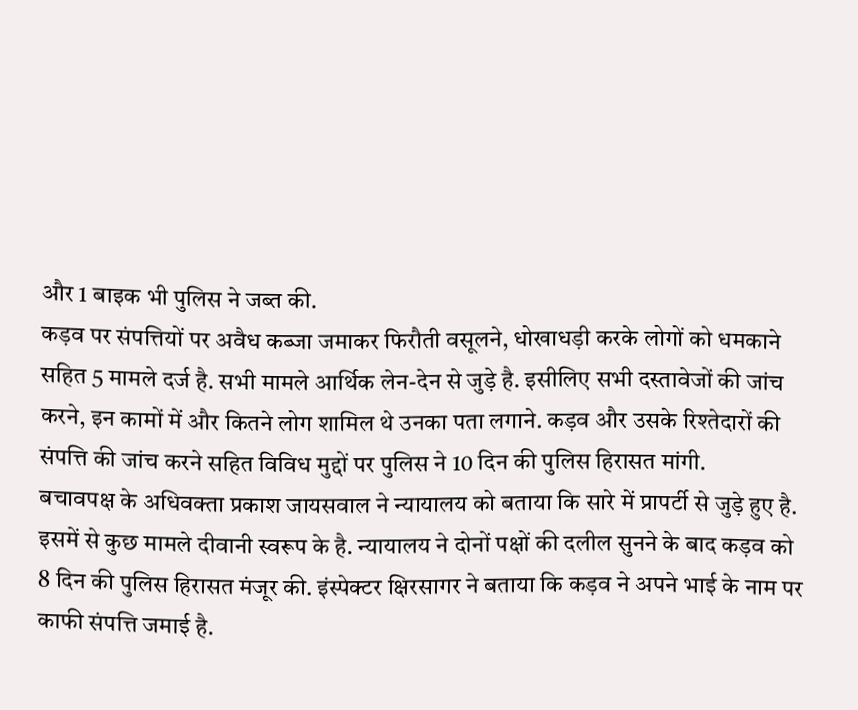और 1 बाइक भी पुलिस ने जब्त की.
कड़व पर संपत्तियों पर अवैध कब्जा जमाकर फिरौती वसूलने, धोखाधड़ी करके लोगों को धमकाने सहित 5 मामले दर्ज है. सभी मामले आर्थिक लेन-देन से जुड़े है. इसीलिए सभी दस्तावेजों की जांच करने, इन कामों में और कितने लोग शामिल थे उनका पता लगाने. कड़व और उसके रिश्तेदारों की संपत्ति की जांच करने सहित विविध मुद्दों पर पुलिस ने 10 दिन की पुलिस हिरासत मांगी.
बचावपक्ष के अधिवक्ता प्रकाश जायसवाल ने न्यायालय को बताया कि सारे में प्रापर्टी से जुड़े हुए है. इसमें से कुछ मामले दीवानी स्वरूप के है. न्यायालय ने दोनों पक्षों की दलील सुनने के बाद कड़व को 8 दिन की पुलिस हिरासत मंजूर की. इंस्पेक्टर क्षिरसागर ने बताया कि कड़व ने अपने भाई के नाम पर काफी संपत्ति जमाई है.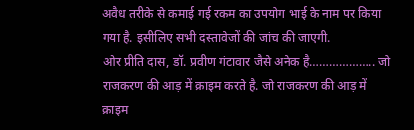अवैध तरीके से कमाई गई रकम का उपयोग भाई के नाम पर किया गया है. इसीलिए सभी दस्तावेजों की जांच की जाएगी.
ओर प्रीति दास, डॉ. प्रवीण गंटावार जैसे अनेक है……………….. जो राजकरण की आड़ में क्राइम करते है. जो राजकरण की आड़ में क्राइम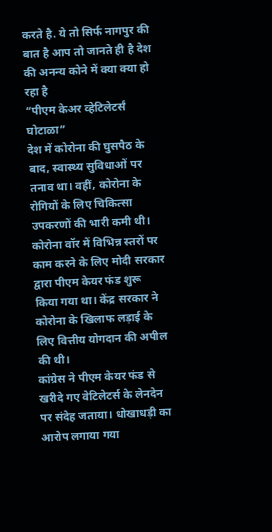करते है. ये तो सिर्फ नागपुर की बात है आप तो जानते ही है देश की अनन्य कोने में क्या क्या हो रहा है
“पीएम केअर व्हेटिलेटर्सं घोटाळा”
देश में कोरोना की घुसपैठ के बाद, स्वास्थ्य सुविधाओं पर तनाव था। वहीं, कोरोना के रोगियों के लिए चिकित्सा उपकरणों की भारी कमी थी। कोरोना वॉर में विभिन्न स्तरों पर काम करने के लिए मोदी सरकार द्वारा पीएम केयर फंड शुरू किया गया था। केंद्र सरकार ने कोरोना के खिलाफ लड़ाई के लिए वित्तीय योगदान की अपील की थी।
कांग्रेस ने पीएम केयर फंड से खरीदे गए वेटिलेटर्स के लेनदेन पर संदेह जताया। धोखाधड़ी का आरोप लगाया गया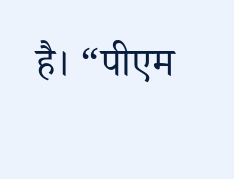है। “पीएम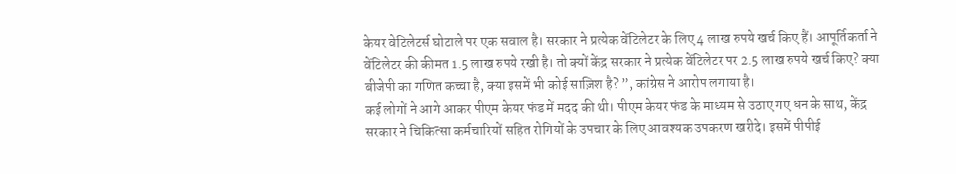केयर वेटिलेटर्स घोटाले पर एक सवाल है। सरकार ने प्रत्येक वेंटिलेटर के लिए 4 लाख रुपये खर्च किए हैं। आपूर्तिकर्ता ने वेंटिलेटर की कीमत 1.5 लाख रुपये रखी है। तो क्यों केंद्र सरकार ने प्रत्येक वेंटिलेटर पर 2.5 लाख रुपये खर्च किए? क्या बीजेपी का गणित कच्चा है, क्या इसमें भी कोई साज़िश है? ”, कांग्रेस ने आरोप लगाया है।
कई लोगों ने आगे आकर पीएम केयर फंड में मदद की थी। पीएम केयर फंड के माध्यम से उठाए गए धन के साथ, केंद्र सरकार ने चिकित्सा कर्मचारियों सहित रोगियों के उपचार के लिए आवश्यक उपकरण खरीदे। इसमें पीपीई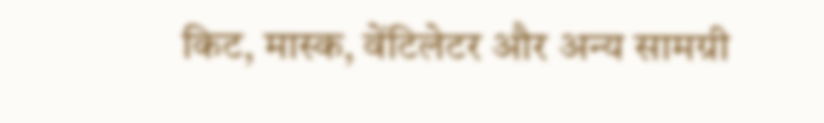किट, मास्क, वेंटिलेटर और अन्य सामग्री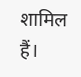शामिल हैं।